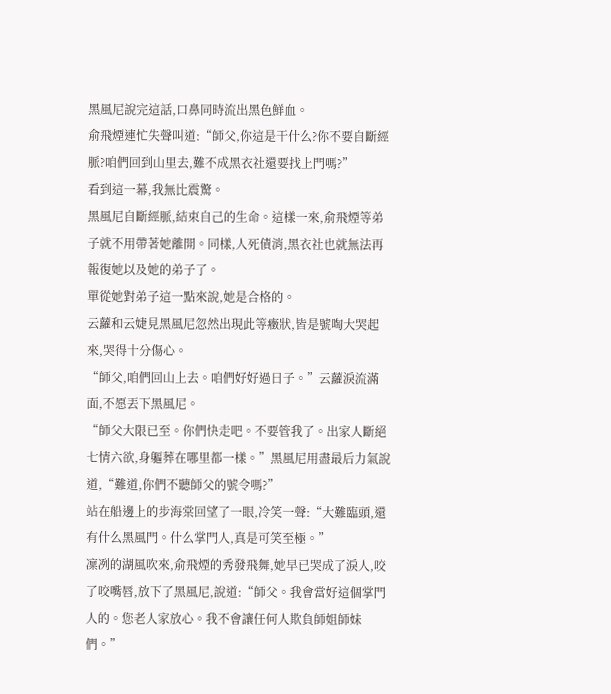黑風尼說完這話,口鼻同時流出黑色鮮血。
俞飛煙連忙失聲叫道:“師父,你這是干什么?你不要自斷經脈?咱們回到山里去,難不成黑衣社還要找上門嗎?”
看到這一幕,我無比震驚。
黑風尼自斷經脈,結束自己的生命。這樣一來,俞飛煙等弟子就不用帶著她離開。同樣,人死債消,黑衣社也就無法再報復她以及她的弟子了。
單從她對弟子這一點來說,她是合格的。
云蘿和云婕見黑風尼忽然出現此等癥狀,皆是號啕大哭起來,哭得十分傷心。
“師父,咱們回山上去。咱們好好過日子。”云蘿淚流滿面,不愿丟下黑風尼。
“師父大限已至。你們快走吧。不要管我了。出家人斷絕七情六欲,身軀葬在哪里都一樣。”黑風尼用盡最后力氣說道,“難道,你們不聽師父的號令嗎?”
站在船邊上的步海棠回望了一眼,冷笑一聲:“大難臨頭,還有什么黑風門。什么掌門人,真是可笑至極。”
凜冽的湖風吹來,俞飛煙的秀發飛舞,她早已哭成了淚人,咬了咬嘴唇,放下了黑風尼,說道:“師父。我會當好這個掌門人的。您老人家放心。我不會讓任何人欺負師姐師妹們。”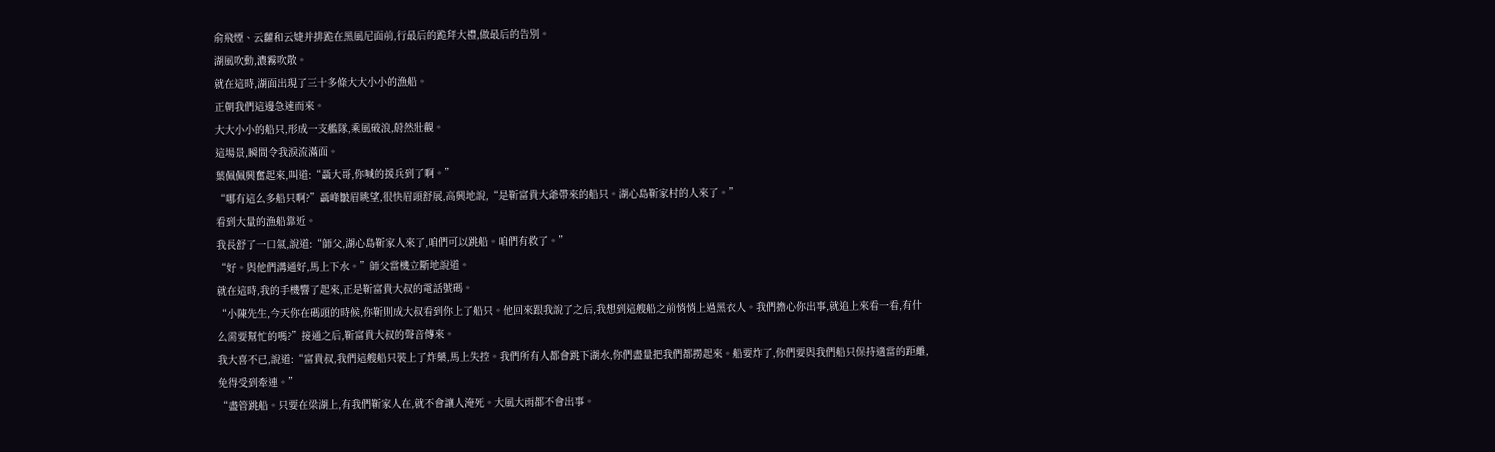俞飛煙、云蘿和云婕并排跪在黑風尼面前,行最后的跪拜大禮,做最后的告別。
湖風吹動,濃霧吹散。
就在這時,湖面出現了三十多條大大小小的漁船。
正朝我們這邊急速而來。
大大小小的船只,形成一支艦隊,乘風破浪,蔚然壯觀。
這場景,瞬間令我淚流滿面。
葉佩佩興奮起來,叫道:“聶大哥,你喊的援兵到了啊。”
“哪有這么多船只啊?”聶峰皺眉眺望,很快眉頭舒展,高興地說,“是靳富貴大爺帶來的船只。湖心島靳家村的人來了。”
看到大量的漁船靠近。
我長舒了一口氣,說道:“師父,湖心島靳家人來了,咱們可以跳船。咱們有救了。”
“好。與他們溝通好,馬上下水。”師父當機立斷地說道。
就在這時,我的手機響了起來,正是靳富貴大叔的電話號碼。
“小陳先生,今天你在碼頭的時候,你靳則成大叔看到你上了船只。他回來跟我說了之后,我想到這艘船之前悄悄上過黑衣人。我們擔心你出事,就追上來看一看,有什么需要幫忙的嗎?”接通之后,靳富貴大叔的聲音傳來。
我大喜不已,說道:“富貴叔,我們這艘船只裝上了炸藥,馬上失控。我們所有人都會跳下湖水,你們盡量把我們都撈起來。船要炸了,你們要與我們船只保持適當的距離,免得受到牽連。”
“盡管跳船。只要在梁湖上,有我們靳家人在,就不會讓人淹死。大風大雨都不會出事。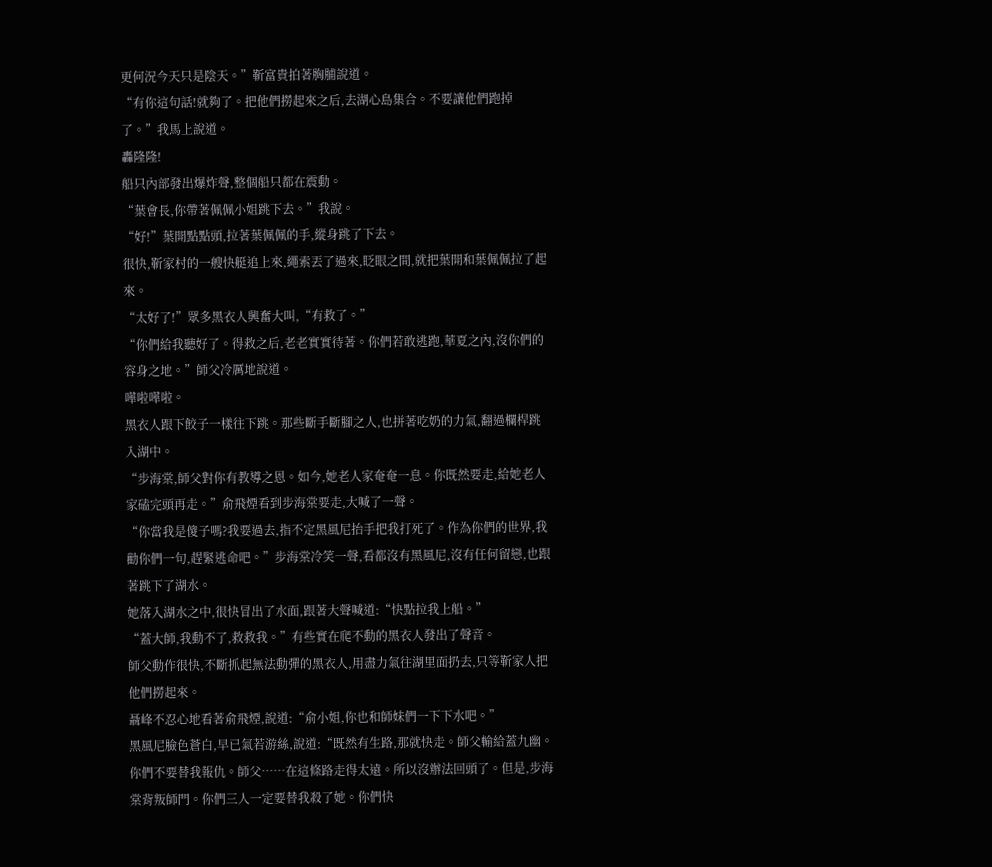更何況今天只是陰天。”靳富貴拍著胸脯說道。
“有你這句話!就夠了。把他們撈起來之后,去湖心島集合。不要讓他們跑掉了。”我馬上說道。
轟隆隆!
船只內部發出爆炸聲,整個船只都在震動。
“葉會長,你帶著佩佩小姐跳下去。”我說。
“好!”葉開點點頭,拉著葉佩佩的手,縱身跳了下去。
很快,靳家村的一艘快艇追上來,繩索丟了過來,眨眼之間,就把葉開和葉佩佩拉了起來。
“太好了!”眾多黑衣人興奮大叫,“有救了。”
“你們給我聽好了。得救之后,老老實實待著。你們若敢逃跑,華夏之內,沒你們的容身之地。”師父冷厲地說道。
嘩啦嘩啦。
黑衣人跟下餃子一樣往下跳。那些斷手斷腳之人,也拼著吃奶的力氣,翻過欄桿跳入湖中。
“步海棠,師父對你有教導之恩。如今,她老人家奄奄一息。你既然要走,給她老人家磕完頭再走。”俞飛煙看到步海棠要走,大喊了一聲。
“你當我是傻子嗎?我要過去,指不定黑風尼抬手把我打死了。作為你們的世界,我勸你們一句,趕緊逃命吧。”步海棠冷笑一聲,看都沒有黑風尼,沒有任何留戀,也跟著跳下了湖水。
她落入湖水之中,很快冒出了水面,跟著大聲喊道:“快點拉我上船。”
“蓋大師,我動不了,救救我。”有些實在爬不動的黑衣人發出了聲音。
師父動作很快,不斷抓起無法動彈的黑衣人,用盡力氣往湖里面扔去,只等靳家人把他們撈起來。
聶峰不忍心地看著俞飛煙,說道:“俞小姐,你也和師妹們一下下水吧。”
黑風尼臉色蒼白,早已氣若游絲,說道:“既然有生路,那就快走。師父輸給蓋九幽。你們不要替我報仇。師父……在這條路走得太遠。所以沒辦法回頭了。但是,步海棠背叛師門。你們三人一定要替我殺了她。你們快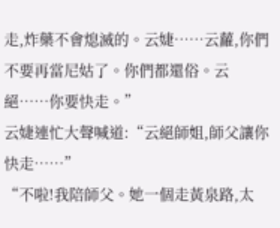走,炸藥不會熄滅的。云婕……云蘿,你們不要再當尼姑了。你們都還俗。云絕……你要快走。”
云婕連忙大聲喊道:“云絕師姐,師父讓你快走……”
“不啦!我陪師父。她一個走黃泉路,太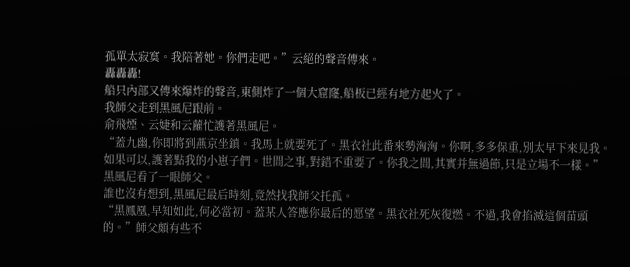孤單太寂寞。我陪著她。你們走吧。”云絕的聲音傳來。
轟轟轟!
船只內部又傳來爆炸的聲音,東側炸了一個大窟窿,船板已經有地方起火了。
我師父走到黑風尼跟前。
俞飛煙、云婕和云蘿忙護著黑風尼。
“蓋九幽,你即將到燕京坐鎮。我馬上就要死了。黑衣社此番來勢洶洶。你啊,多多保重,別太早下來見我。如果可以,護著點我的小崽子們。世間之事,對錯不重要了。你我之間,其實并無過節,只是立場不一樣。”黑風尼看了一眼師父。
誰也沒有想到,黑風尼最后時刻,竟然找我師父托孤。
“黑鳳凰,早知如此,何必當初。蓋某人答應你最后的愿望。黑衣社死灰復燃。不過,我會掐滅這個苗頭的。”師父頗有些不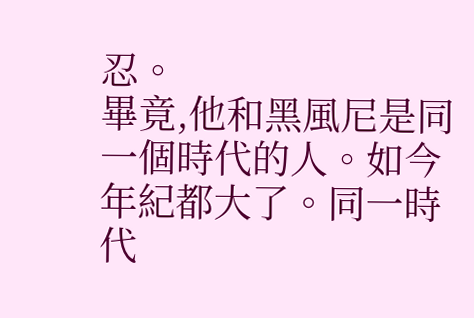忍。
畢竟,他和黑風尼是同一個時代的人。如今年紀都大了。同一時代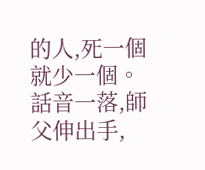的人,死一個就少一個。
話音一落,師父伸出手,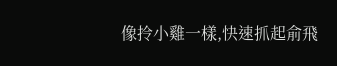像拎小雞一樣,快速抓起俞飛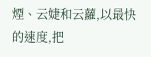煙、云婕和云蘿,以最快的速度,把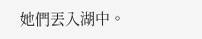她們丟入湖中。